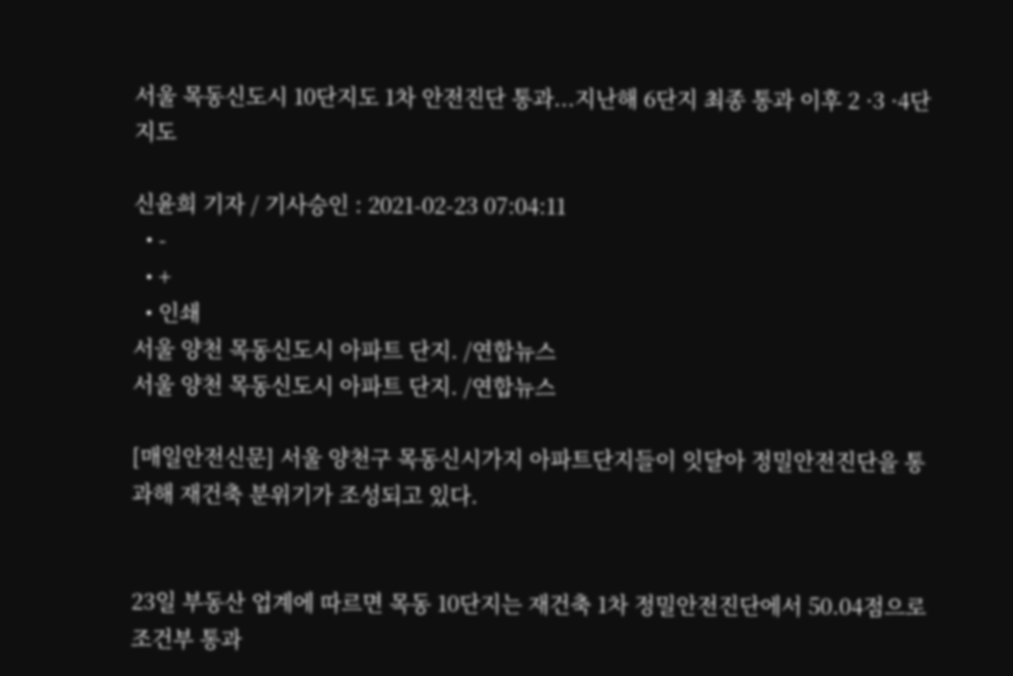서울 목동신도시 10단지도 1차 안전진단 통과...지난해 6단지 최종 통과 이후 2 ·3 ·4단지도

신윤희 기자 / 기사승인 : 2021-02-23 07:04:11
  • -
  • +
  • 인쇄
서울 양천 목동신도시 아파트 단지. /연합뉴스
서울 양천 목동신도시 아파트 단지. /연합뉴스

[매일안전신문] 서울 양천구 목동신시가지 아파트단지들이 잇달아 정밀안전진단을 통과해 재건축 분위기가 조성되고 있다.


23일 부동산 업계에 따르면 목동 10단지는 재건축 1차 정밀안전진단에서 50.04점으로 조건부 통과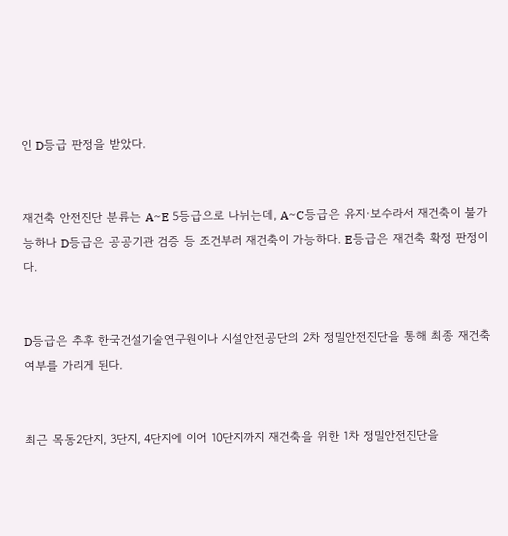인 D등급 판정을 받았다.


재건축 안전진단 분류는 A∼E 5등급으로 나뉘는데, A∼C등급은 유지·보수라서 재건축이 불가능하나 D등급은 공공기관 검증 등 조건부러 재건축이 가능하다. E등급은 재건축 확정 판정이다.


D등급은 추후 한국건설기술연구원이나 시설안전공단의 2차 정밀안전진단을 통해 최종 재건축 여부를 가리게 된다.


최근 목동2단지, 3단지, 4단지에 이어 10단지까지 재건축을 위한 1차 정밀안전진단을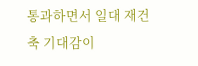통과하면서 일대 재건축 기대감이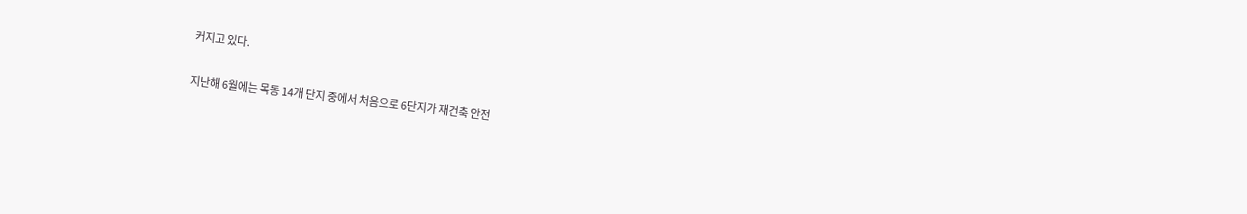커지고 있다.


지난해 6월에는 목동 14개 단지 중에서 처음으로 6단지가 재건축 안전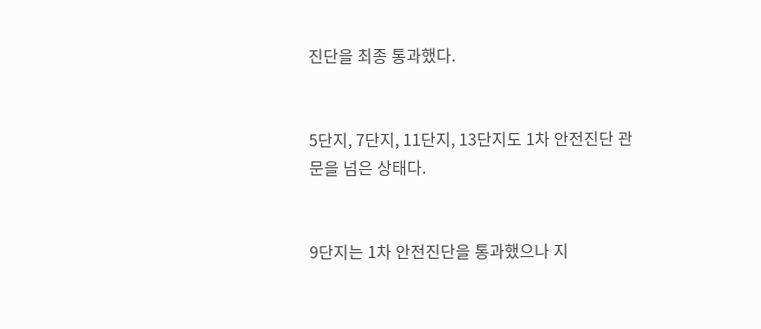진단을 최종 통과했다.


5단지, 7단지, 11단지, 13단지도 1차 안전진단 관문을 넘은 상태다.


9단지는 1차 안전진단을 통과했으나 지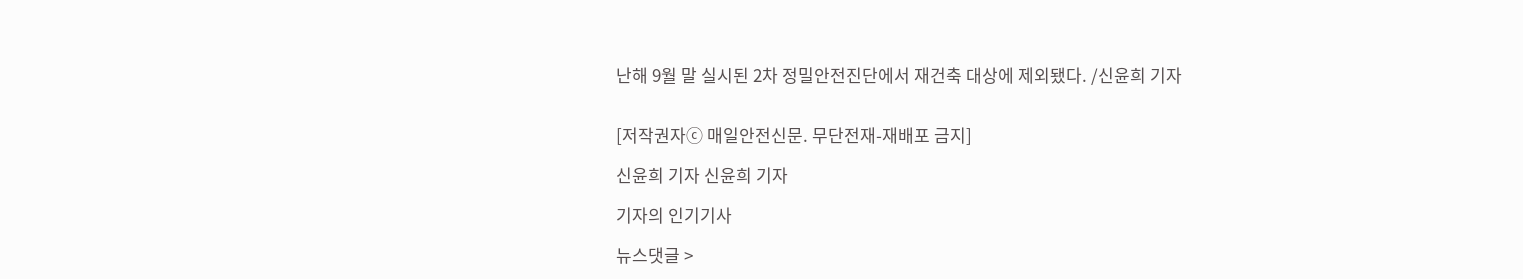난해 9월 말 실시된 2차 정밀안전진단에서 재건축 대상에 제외됐다. /신윤희 기자


[저작권자ⓒ 매일안전신문. 무단전재-재배포 금지]

신윤희 기자 신윤희 기자

기자의 인기기사

뉴스댓글 >